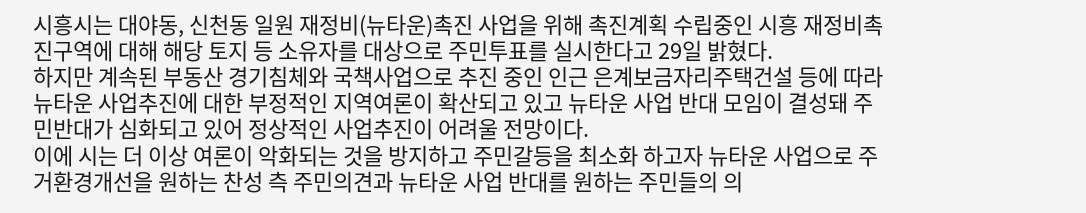시흥시는 대야동, 신천동 일원 재정비(뉴타운)촉진 사업을 위해 촉진계획 수립중인 시흥 재정비촉진구역에 대해 해당 토지 등 소유자를 대상으로 주민투표를 실시한다고 29일 밝혔다.
하지만 계속된 부동산 경기침체와 국책사업으로 추진 중인 인근 은계보금자리주택건설 등에 따라 뉴타운 사업추진에 대한 부정적인 지역여론이 확산되고 있고 뉴타운 사업 반대 모임이 결성돼 주민반대가 심화되고 있어 정상적인 사업추진이 어려울 전망이다.
이에 시는 더 이상 여론이 악화되는 것을 방지하고 주민갈등을 최소화 하고자 뉴타운 사업으로 주거환경개선을 원하는 찬성 측 주민의견과 뉴타운 사업 반대를 원하는 주민들의 의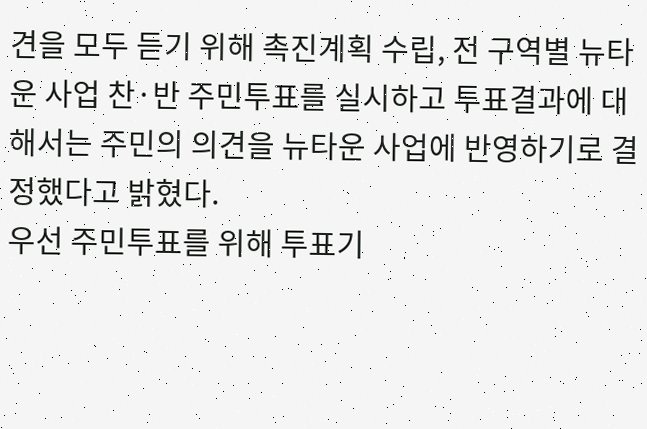견을 모두 듣기 위해 촉진계획 수립, 전 구역별 뉴타운 사업 찬·반 주민투표를 실시하고 투표결과에 대해서는 주민의 의견을 뉴타운 사업에 반영하기로 결정했다고 밝혔다.
우선 주민투표를 위해 투표기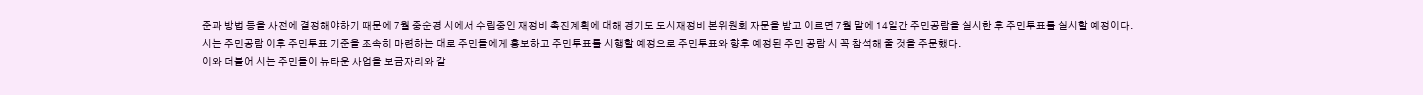준과 방법 등을 사전에 결정해야하기 때문에 7월 중순경 시에서 수립중인 재정비 촉진계획에 대해 경기도 도시재정비 본위원회 자문을 받고 이르면 7월 말에 14일간 주민공람을 실시한 후 주민투표를 실시할 예정이다.
시는 주민공람 이후 주민투표 기준을 조속히 마련하는 대로 주민들에게 홍보하고 주민투표를 시행할 예정으로 주민투표와 향후 예정된 주민 공람 시 꼭 참석해 줄 것을 주문했다.
이와 더불어 시는 주민들이 뉴타운 사업을 보금자리와 같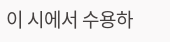이 시에서 수용하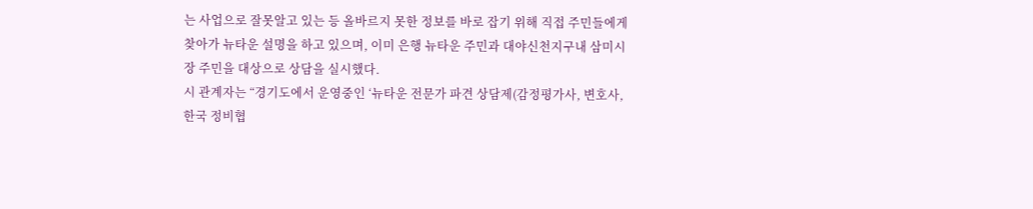는 사업으로 잘못알고 있는 등 올바르지 못한 정보를 바로 잡기 위해 직접 주민들에게 찾아가 뉴타운 설명을 하고 있으며, 이미 은행 뉴타운 주민과 대야신천지구내 삼미시장 주민을 대상으로 상담을 실시했다.
시 관계자는 “경기도에서 운영중인 ‘뉴타운 전문가 파견 상담제(감정평가사, 변호사, 한국 정비협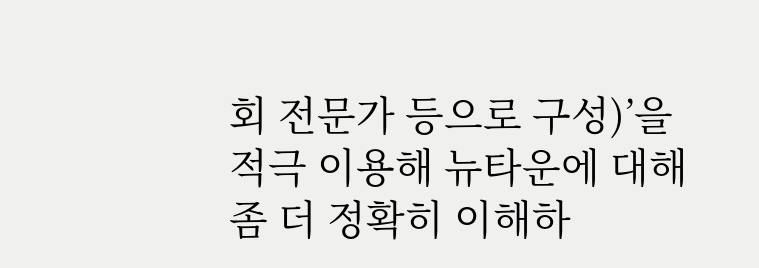회 전문가 등으로 구성)’을 적극 이용해 뉴타운에 대해 좀 더 정확히 이해하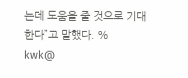는데 도움을 줄 것으로 기대한다”고 말했다. %
kwk@